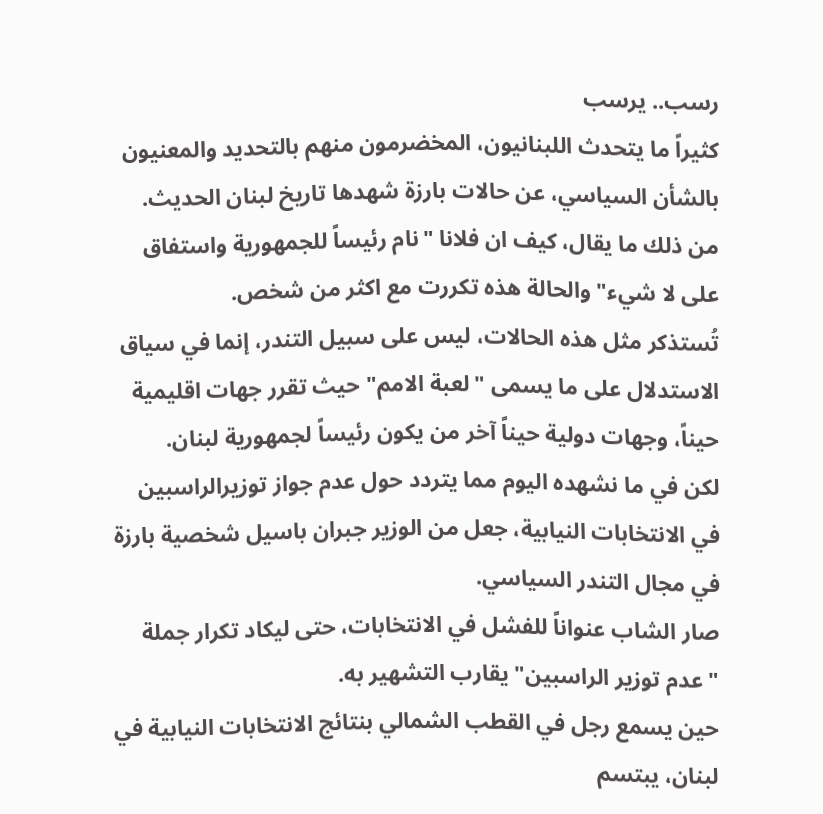رسب.. يرسب
كثيراً ما يتحدث اللبنانيون، المخضرمون منهم بالتحديد والمعنيون بالشأن السياسي، عن حالات بارزة شهدها تاريخ لبنان الحديث.
من ذلك ما يقال، كيف ان فلانا "نام رئيساً للجمهورية واستفاق على لا شيء" والحالة هذه تكررت مع اكثر من شخص.
تُستذكر مثل هذه الحالات، ليس على سبيل التندر، إنما في سياق الاستدلال على ما يسمى "لعبة الامم" حيث تقرر جهات اقليمية حيناً، وجهات دولية حيناً آخر من يكون رئيساً لجمهورية لبنان.
لكن في ما نشهده اليوم مما يتردد حول عدم جواز توزيرالراسبين في الانتخابات النيابية، جعل من الوزير جبران باسيل شخصية بارزة في مجال التندر السياسي.
صار الشاب عنواناً للفشل في الانتخابات، حتى ليكاد تكرار جملة "عدم توزير الراسبين" يقارب التشهير به.
حين يسمع رجل في القطب الشمالي بنتائج الانتخابات النيابية في لبنان، يبتسم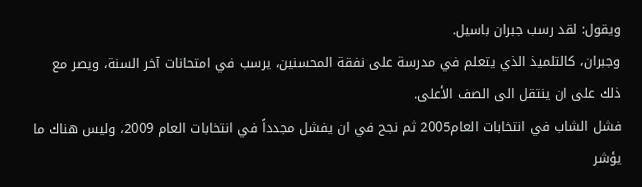ويقول: لقد رسب جبران باسيل.
وجبران، كالتلميذ الذي يتعلم في مدرسة على نفقة المحسنين، يرسب في امتحانات آخر السنة، ويصر مع ذلك على ان ينتقل الى الصف الأعلى.
فشل الشاب في انتخابات العام2005 ثم نجح في ان يفشل مجدداً في انتخابات العام 2009، وليس هناك ما يؤشر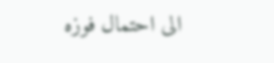الى احتمال فوزه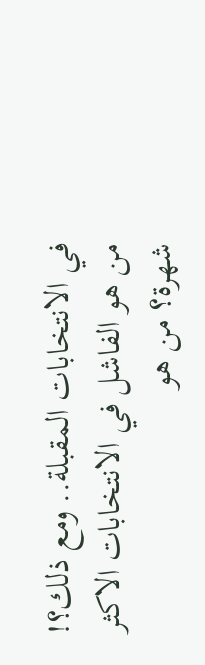في الانتخابات المقبلة.. ومع ذلك؟!
من هو الفاشل في الانتخابات الاكثر شهرة؟ من هو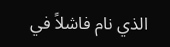الذي نام فاشلاً في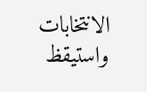الانتخابات واستيقظ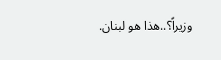وزيراً؟..هذا هو لبنان.